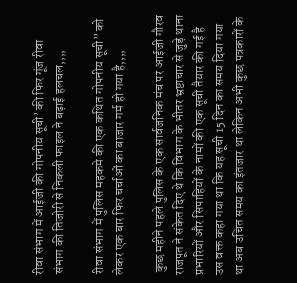रीवा संभाग में आईजी की गोपनीय सूची’ की फिर गूंज रीवा संभाग की तिजोरी से निकली फाइल ने बढ़ाई हलचल,,,,

रीवा संभाग में पुलिस महकमे की एक कथित गोपनीय सूची” को लेकर एक बार फिर चर्चाओं का बाजार गर्म हो गया है,,,,

 कुछ महीने पहले पुलिस के एक सार्वजनिक मंच पर आईजी गौरव राजपूत ने संकेत दिए थे कि विभाग के भीतर भ्रष्टाचार से जुड़े थाना प्रभारियों और सिपाहियों के नामों की एक सूची तैयार की गई है उस वक्त कहा गया था कि यह सूची 15 दिन का समय दिया गया था अब उचित समय का इंतजार था लेकिन अभी कुछ पत्रकारों के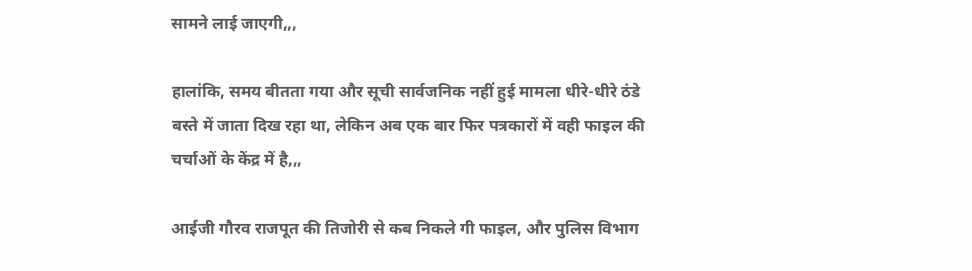सामने लाई जाएगी,,,

हालांकि, समय बीतता गया और सूची सार्वजनिक नहीं हुई मामला धीरे-धीरे ठंडे बस्ते में जाता दिख रहा था, लेकिन अब एक बार फिर पत्रकारों में वही फाइल की चर्चाओं के केंद्र में है,,,

आईजी गौरव राजपूत की तिजोरी से कब निकले गी फाइल, और पुलिस विभाग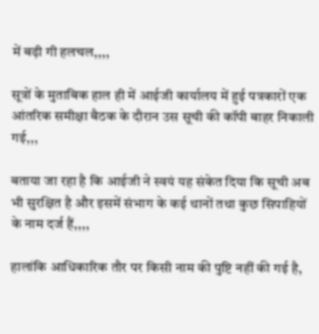में बढ़ी गी हलचल,,,,

सूत्रों के मुताबिक हाल ही में आईजी कार्यालय में हुई पत्रकारों एक आंतरिक समीक्षा बैठक के दौरान उस सूची की कॉपी बाहर निकाली गई,,,

बताया जा रहा है कि आईजी ने स्वयं यह संकेत दिया कि सूची अब भी सुरक्षित है और इसमें संभाग के कई थानों तथा कुछ सिपाहियों के नाम दर्ज हैं,,,,

हालांकि आधिकारिक तौर पर किसी नाम की पुष्टि नहीं की गई है,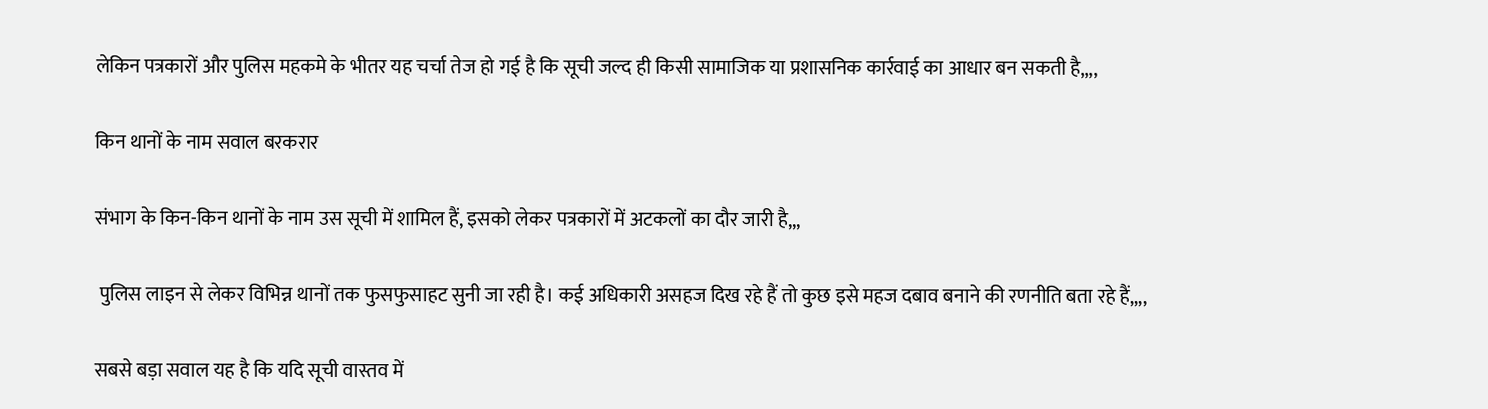लेकिन पत्रकारों और पुलिस महकमे के भीतर यह चर्चा तेज हो गई है कि सूची जल्द ही किसी सामाजिक या प्रशासनिक कार्रवाई का आधार बन सकती है,,,,

किन थानों के नाम सवाल बरकरार

संभाग के किन-किन थानों के नाम उस सूची में शामिल हैं, इसको लेकर पत्रकारों में अटकलों का दौर जारी है,,,

 पुलिस लाइन से लेकर विभिन्न थानों तक फुसफुसाहट सुनी जा रही है। कई अधिकारी असहज दिख रहे हैं तो कुछ इसे महज दबाव बनाने की रणनीति बता रहे हैं,,,,

सबसे बड़ा सवाल यह है कि यदि सूची वास्तव में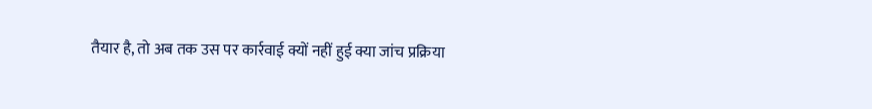तैयार है, तो अब तक उस पर कार्रवाई क्यों नहीं हुई क्या जांच प्रक्रिया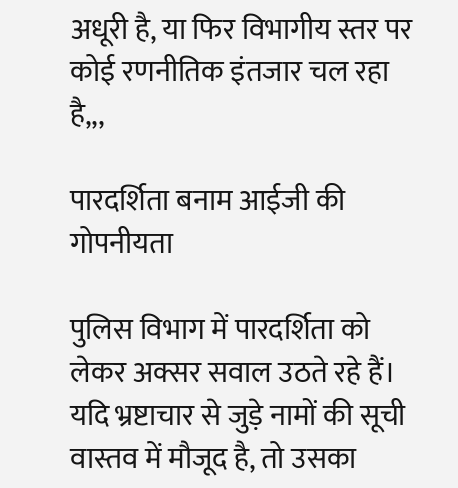अधूरी है, या फिर विभागीय स्तर पर कोई रणनीतिक इंतजार चल रहा है,,,

पारदर्शिता बनाम आईजी की गोपनीयता

पुलिस विभाग में पारदर्शिता को लेकर अक्सर सवाल उठते रहे हैं। यदि भ्रष्टाचार से जुड़े नामों की सूची वास्तव में मौजूद है, तो उसका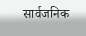सार्वजनिक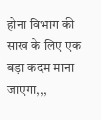होना विभाग की साख के लिए एक बड़ा कदम माना जाएगा,,,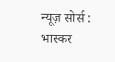न्यूज़ सोर्स : भास्कर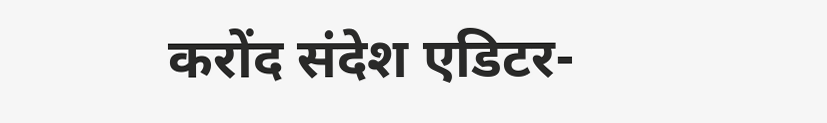करोंद संदेश एडिटर-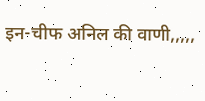इन-चीफ अनिल की वाणी,,,,,